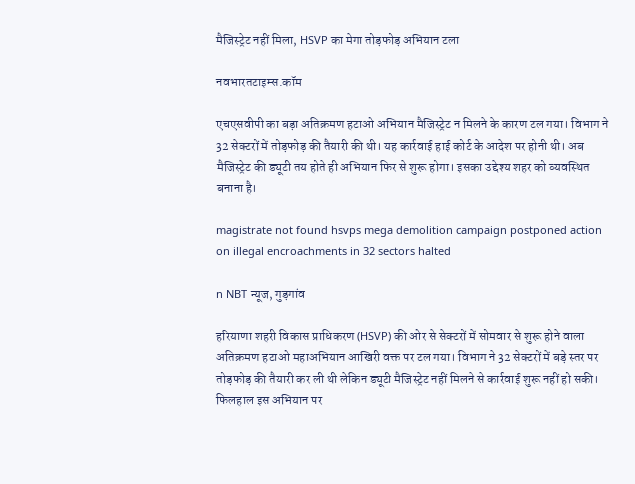मैजिस्ट्रेट नहीं मिला, HSVP का मेगा तोड़फोड़ अभियान टला

नवभारतटाइम्स.कॉम

एचएसवीपी का बड़ा अतिक्रमण हटाओ अभियान मैजिस्ट्रेट न मिलने के कारण टल गया। विभाग ने 32 सेक्टरों में तोड़फोड़ की तैयारी की थी। यह कार्रवाई हाई कोर्ट के आदेश पर होनी थी। अब मैजिस्ट्रेट की ड्यूटी तय होते ही अभियान फिर से शुरू होगा। इसका उद्देश्य शहर को व्यवस्थित बनाना है।

magistrate not found hsvps mega demolition campaign postponed action on illegal encroachments in 32 sectors halted

n NBT न्यूज, गुड़गांव

हरियाणा शहरी विकास प्राधिकरण (HSVP) की ओर से सेक्टरों में सोमवार से शुरू होने वाला अतिक्रमण हटाओ महाअभियान आखिरी वक्त पर टल गया। विभाग ने 32 सेक्टरों में बड़े स्तर पर तोड़फोड़ की तैयारी कर ली थी लेकिन ड्यूटी मैजिस्ट्रेट नहीं मिलने से कार्रवाई शुरू नहीं हो सकी। फिलहाल इस अभियान पर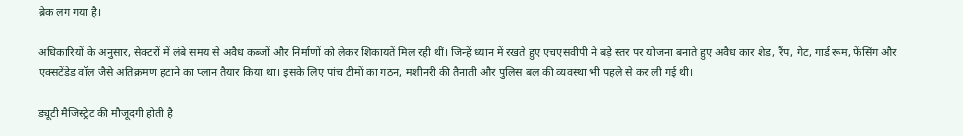ब्रेक लग गया है।

अधिकारियों के अनुसार, सेक्टरों में लंबे समय से अवैध कब्जों और निर्माणों को लेकर शिकायतें मिल रही थीं। जिन्हें ध्यान में रखते हुए एचएसवीपी ने बड़े स्तर पर योजना बनाते हुए अवैध कार शेड, रैंप, गेट, गार्ड रूम, फेंसिंग और एक्सटेंडेड वॉल जैसे अतिक्रमण हटाने का प्लान तैयार किया था। इसके लिए पांच टीमों का गठन, मशीनरी की तैनाती और पुलिस बल की व्यवस्था भी पहले से कर ली गई थी।

ड्यूटी मैजिस्ट्रेट की मौजूदगी होती है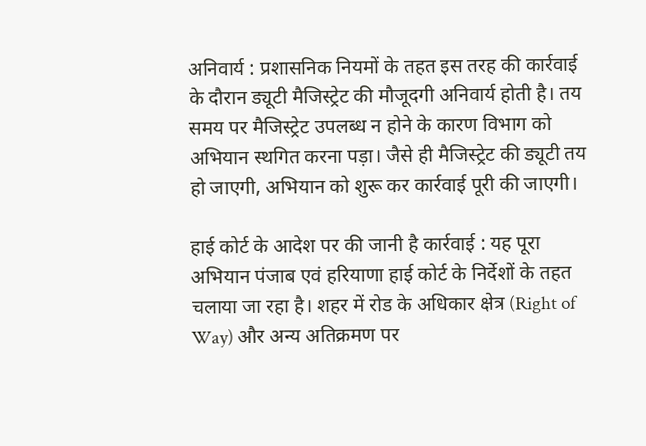अनिवार्य : प्रशासनिक नियमों के तहत इस तरह की कार्रवाई के दौरान ड्यूटी मैजिस्ट्रेट की मौजूदगी अनिवार्य होती है। तय समय पर मैजिस्ट्रेट उपलब्ध न होने के कारण विभाग को अभियान स्थगित करना पड़ा। जैसे ही मैजिस्ट्रेट की ड्यूटी तय हो जाएगी, अभियान को शुरू कर कार्रवाई पूरी की जाएगी।

हाई कोर्ट के आदेश पर की जानी है कार्रवाई : यह पूरा अभियान पंजाब एवं हरियाणा हाई कोर्ट के निर्देशों के तहत चलाया जा रहा है। शहर में रोड के अधिकार क्षेत्र (Right of Way) और अन्य अतिक्रमण पर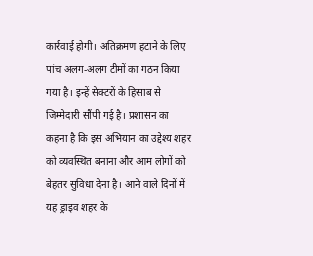कार्रवाई होगी। अतिक्रमण हटाने के लिए पांच अलग-अलग टीमों का गठन किया गया है। इन्हें सेक्टरों के हिसाब से जिम्मेदारी सौंपी गई है। प्रशासन का कहना है कि इस अभियान का उद्देश्य शहर को व्यवस्थित बनाना और आम लोगों को बेहतर सुविधा देना है। आने वाले दिनों में यह ड्राइव शहर के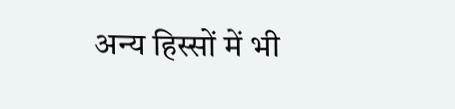अन्य हिस्सों में भी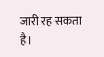जारी रह सकता है।